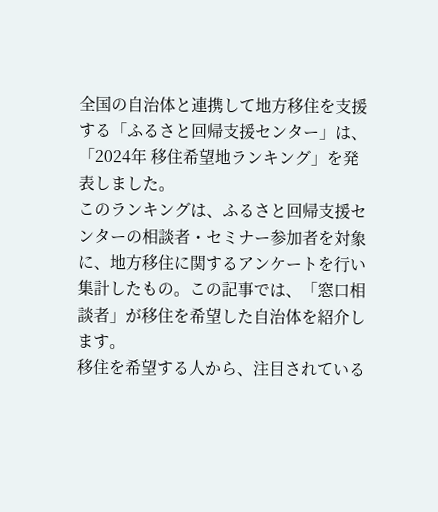全国の自治体と連携して地方移住を支援する「ふるさと回帰支援センター」は、「2024年 移住希望地ランキング」を発表しました。
このランキングは、ふるさと回帰支援センターの相談者・セミナー参加者を対象に、地方移住に関するアンケートを行い集計したもの。この記事では、「窓口相談者」が移住を希望した自治体を紹介します。
移住を希望する人から、注目されている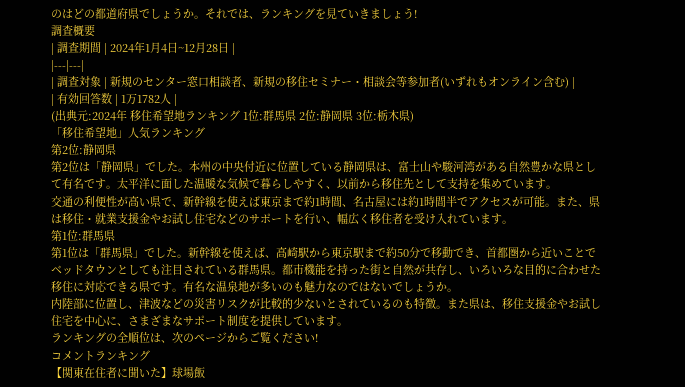のはどの都道府県でしょうか。それでは、ランキングを見ていきましょう!
調査概要
| 調査期間 | 2024年1月4日~12月28日 |
|---|---|
| 調査対象 | 新規のセンター窓口相談者、新規の移住セミナー・相談会等参加者(いずれもオンライン含む) |
| 有効回答数 | 1万1782人 |
(出典元:2024年 移住希望地ランキング 1位:群馬県 2位:静岡県 3位:栃木県)
「移住希望地」人気ランキング
第2位:静岡県
第2位は「静岡県」でした。本州の中央付近に位置している静岡県は、富士山や駿河湾がある自然豊かな県として有名です。太平洋に面した温暖な気候で暮らしやすく、以前から移住先として支持を集めています。
交通の利便性が高い県で、新幹線を使えば東京まで約1時間、名古屋には約1時間半でアクセスが可能。また、県は移住・就業支援金やお試し住宅などのサポートを行い、幅広く移住者を受け入れています。
第1位:群馬県
第1位は「群馬県」でした。新幹線を使えば、高崎駅から東京駅まで約50分で移動でき、首都圏から近いことでベッドタウンとしても注目されている群馬県。都市機能を持った街と自然が共存し、いろいろな目的に合わせた移住に対応できる県です。有名な温泉地が多いのも魅力なのではないでしょうか。
内陸部に位置し、津波などの災害リスクが比較的少ないとされているのも特徴。また県は、移住支援金やお試し住宅を中心に、さまざまなサポート制度を提供しています。
ランキングの全順位は、次のページからご覧ください!
コメントランキング
【関東在住者に聞いた】球場飯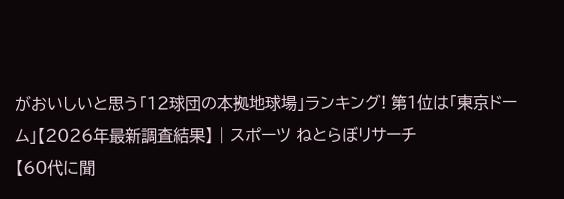がおいしいと思う「12球団の本拠地球場」ランキング! 第1位は「東京ドーム」【2026年最新調査結果】 | スポーツ ねとらぼリサーチ
【60代に聞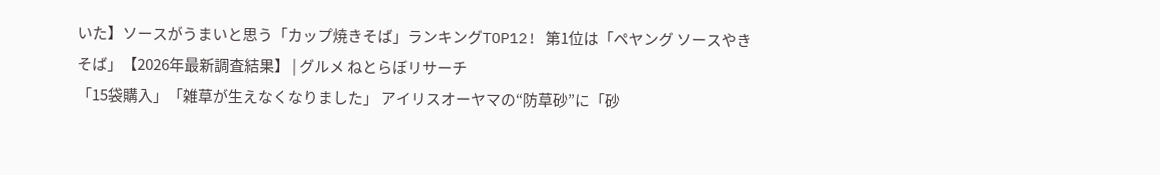いた】ソースがうまいと思う「カップ焼きそば」ランキングTOP12! 第1位は「ペヤング ソースやきそば」【2026年最新調査結果】 | グルメ ねとらぼリサーチ
「15袋購入」「雑草が生えなくなりました」 アイリスオーヤマの“防草砂”に「砂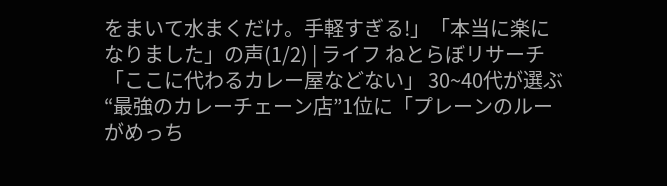をまいて水まくだけ。手軽すぎる!」「本当に楽になりました」の声(1/2) | ライフ ねとらぼリサーチ
「ここに代わるカレー屋などない」 30~40代が選ぶ“最強のカレーチェーン店”1位に「プレーンのルーがめっち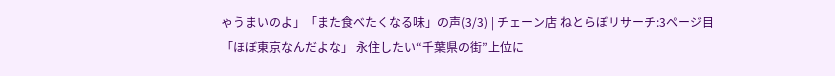ゃうまいのよ」「また食べたくなる味」の声(3/3) | チェーン店 ねとらぼリサーチ:3ページ目
「ほぼ東京なんだよな」 永住したい“千葉県の街”上位に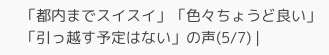「都内までスイスイ」「色々ちょうど良い」「引っ越す予定はない」の声(5/7) |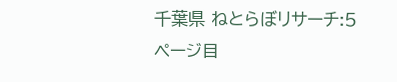千葉県 ねとらぼリサーチ:5ページ目